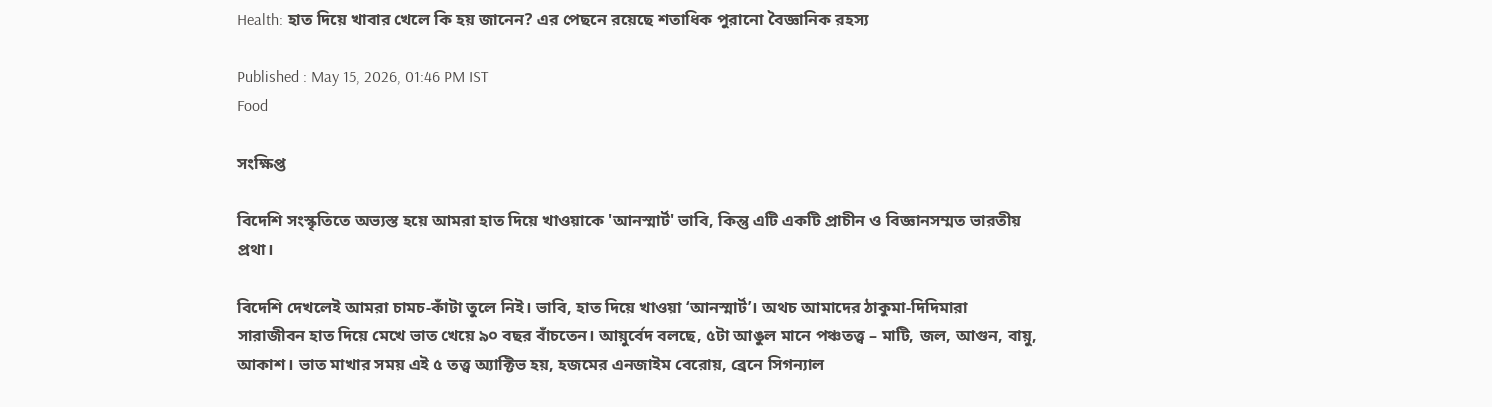Health: হাত দিয়ে খাবার খেলে কি হয় জানেন? এর পেছনে রয়েছে শতাধিক পুরানো বৈজ্ঞানিক রহস্য

Published : May 15, 2026, 01:46 PM IST
Food

সংক্ষিপ্ত

বিদেশি সংস্কৃতিতে অভ্যস্ত হয়ে আমরা হাত দিয়ে খাওয়াকে 'আনস্মার্ট' ভাবি, কিন্তু এটি একটি প্রাচীন ও বিজ্ঞানসম্মত ভারতীয় প্রথা।

বিদেশি দেখলেই আমরা চামচ-কাঁটা তুলে নিই। ভাবি, হাত দিয়ে খাওয়া ‘আনস্মার্ট’। অথচ আমাদের ঠাকুমা-দিদিমারা সারাজীবন হাত দিয়ে মেখে ভাত খেয়ে ৯০ বছর বাঁচতেন। আয়ুর্বেদ বলছে, ৫টা আঙুল মানে পঞ্চতত্ত্ব – মাটি, জল, আগুন, বায়ু, আকাশ। ভাত মাখার সময় এই ৫ তত্ত্ব অ্যাক্টিভ হয়, হজমের এনজাইম বেরোয়, ব্রেনে সিগন্যাল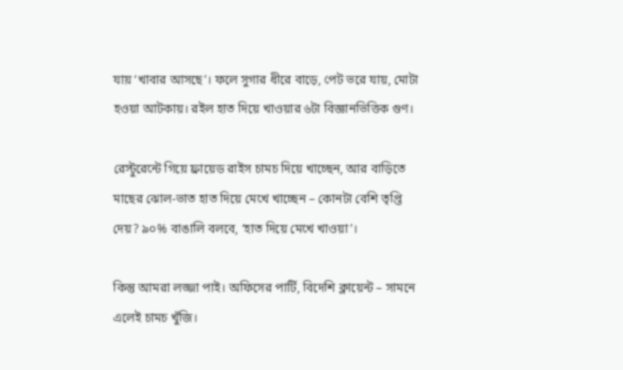যায় ‘খাবার আসছে’। ফলে সুগার ধীরে বাড়ে, পেট ভরে যায়, মোটা হওয়া আটকায়। রইল হাত দিয়ে খাওয়ার ৬টা বিজ্ঞানভিত্তিক গুণ।

রেস্টুরেন্টে গিয়ে ফ্রায়েড রাইস চামচ দিয়ে খাচ্ছেন, আর বাড়িতে মাছের ঝোল-ভাত হাত দিয়ে মেখে খাচ্ছেন – কোনটা বেশি তৃপ্তি দেয়? ৯০% বাঙালি বলবে, ‘হাত দিয়ে মেখে খাওয়া’।

কিন্তু আমরা লজ্জা পাই। অফিসের পার্টি, বিদেশি ক্লায়েন্ট – সামনে এলেই চামচ খুঁজি।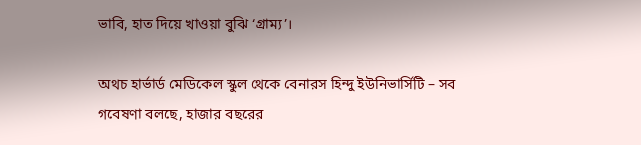ভাবি, হাত দিয়ে খাওয়া বুঝি ‘গ্রাম্য’।

অথচ হার্ভার্ড মেডিকেল স্কুল থেকে বেনারস হিন্দু ইউনিভার্সিটি – সব গবেষণা বলছে, হাজার বছরের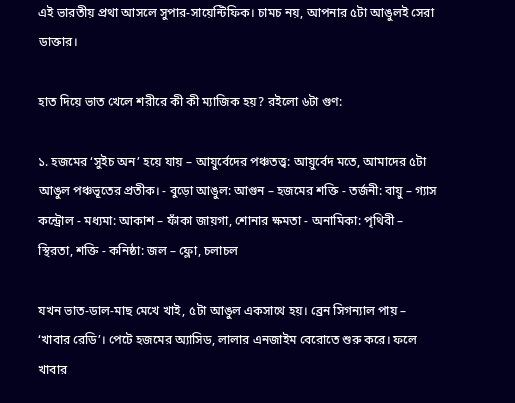এই ভারতীয় প্রথা আসলে সুপার-সায়েন্টিফিক। চামচ নয়, আপনার ৫টা আঙুলই সেরা ডাক্তার।

হাত দিয়ে ভাত খেলে শরীরে কী কী ম্যাজিক হয়? রইলো ৬টা গুণ:

১. হজমের ‘সুইচ অন’ হয়ে যায় – আয়ুর্বেদের পঞ্চতত্ত্ব: আয়ুর্বেদ মতে, আমাদের ৫টা আঙুল পঞ্চভূতের প্রতীক। - বুড়ো আঙুল: আগুন – হজমের শক্তি - তর্জনী: বায়ু – গ্যাস কন্ট্রোল - মধ্যমা: আকাশ – ফাঁকা জায়গা, শোনার ক্ষমতা - অনামিকা: পৃথিবী – স্থিরতা, শক্তি - কনিষ্ঠা: জল – ফ্লো, চলাচল

যখন ভাত-ডাল-মাছ মেখে খাই, ৫টা আঙুল একসাথে হয়। ব্রেন সিগন্যাল পায় – ‘খাবার রেডি’। পেটে হজমের অ্যাসিড, লালার এনজাইম বেরোতে শুরু করে। ফলে খাবার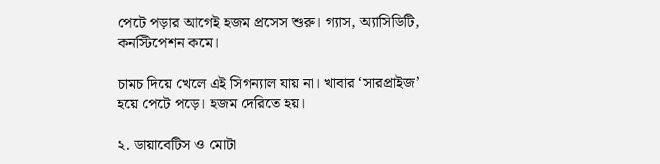পেটে পড়ার আগেই হজম প্রসেস শুরু। গ্যাস, অ্যাসিডিটি, কনস্টিপেশন কমে।

চামচ দিয়ে খেলে এই সিগন্যাল যায় না। খাবার ‘সারপ্রাইজ’ হয়ে পেটে পড়ে। হজম দেরিতে হয়।

২. ডায়াবেটিস ও মোটা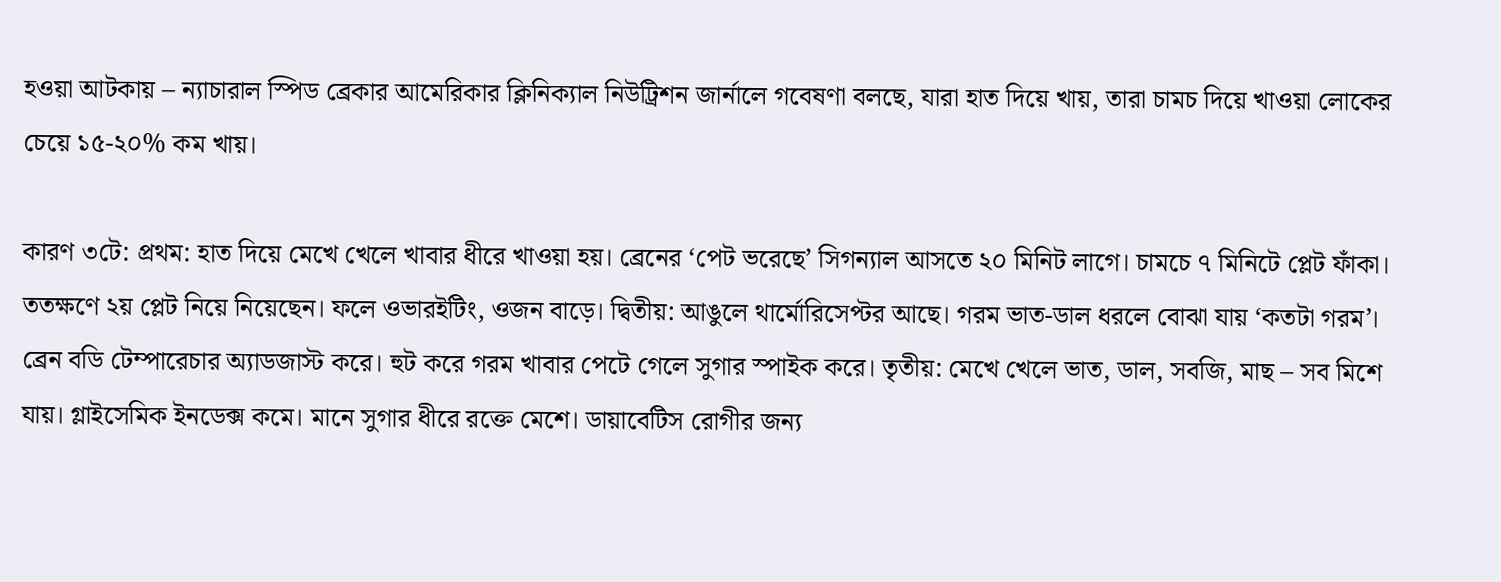হওয়া আটকায় – ন্যাচারাল স্পিড ব্রেকার আমেরিকার ক্লিনিক্যাল নিউট্রিশন জার্নালে গবেষণা বলছে, যারা হাত দিয়ে খায়, তারা চামচ দিয়ে খাওয়া লোকের চেয়ে ১৫-২০% কম খায়।

কারণ ৩টে: প্রথম: হাত দিয়ে মেখে খেলে খাবার ধীরে খাওয়া হয়। ব্রেনের ‘পেট ভরেছে’ সিগন্যাল আসতে ২০ মিনিট লাগে। চামচে ৭ মিনিটে প্লেট ফাঁকা। ততক্ষণে ২য় প্লেট নিয়ে নিয়েছেন। ফলে ওভারইটিং, ওজন বাড়ে। দ্বিতীয়: আঙুলে থার্মোরিসেপ্টর আছে। গরম ভাত-ডাল ধরলে বোঝা যায় ‘কতটা গরম’। ব্রেন বডি টেম্পারেচার অ্যাডজাস্ট করে। হুট করে গরম খাবার পেটে গেলে সুগার স্পাইক করে। তৃতীয়: মেখে খেলে ভাত, ডাল, সবজি, মাছ – সব মিশে যায়। গ্লাইসেমিক ইনডেক্স কমে। মানে সুগার ধীরে রক্তে মেশে। ডায়াবেটিস রোগীর জন্য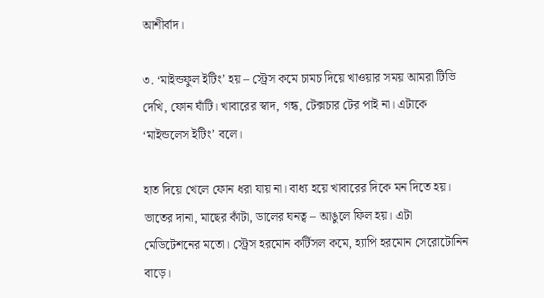আশীর্বাদ।

৩. ‘মাইন্ডফুল ইটিং’ হয় – স্ট্রেস কমে চামচ দিয়ে খাওয়ার সময় আমরা টিভি দেখি, ফোন ঘাঁটি। খাবারের স্বাদ, গন্ধ, টেক্সচার টের পাই না। এটাকে ‘মাইন্ডলেস ইটিং’ বলে।

হাত দিয়ে খেলে ফোন ধরা যায় না। বাধ্য হয়ে খাবারের দিকে মন দিতে হয়। ভাতের দানা, মাছের কাঁটা, ডালের ঘনত্ব – আঙুলে ফিল হয়। এটা মেডিটেশনের মতো। স্ট্রেস হরমোন কর্টিসল কমে, হ্যাপি হরমোন সেরোটোনিন বাড়ে।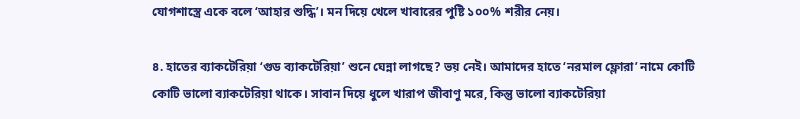যোগশাস্ত্রে একে বলে ‘আহার শুদ্ধি’। মন দিয়ে খেলে খাবারের পুষ্টি ১০০% শরীর নেয়।

৪. হাতের ব্যাকটেরিয়া ‘গুড ব্যাকটেরিয়া’ শুনে ঘেন্না লাগছে? ভয় নেই। আমাদের হাতে ‘নরমাল ফ্লোরা’ নামে কোটি কোটি ভালো ব্যাকটেরিয়া থাকে। সাবান দিয়ে ধুলে খারাপ জীবাণু মরে, কিন্তু ভালো ব্যাকটেরিয়া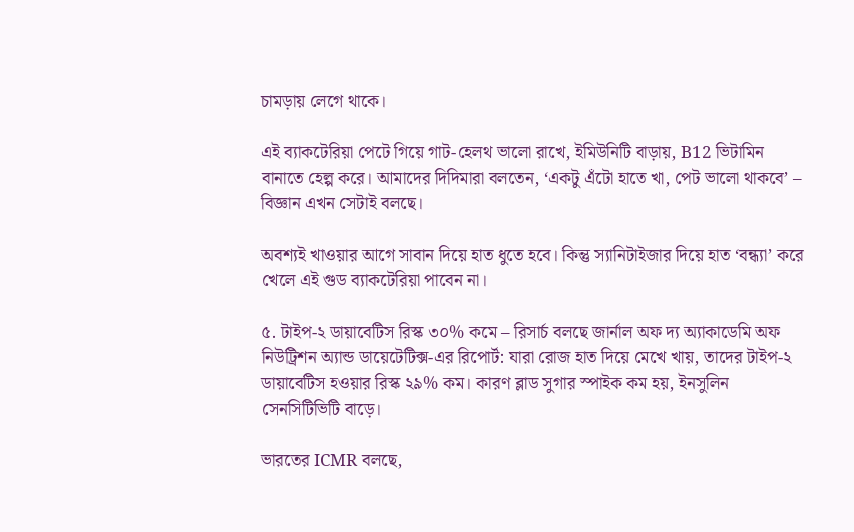চামড়ায় লেগে থাকে।

এই ব্যাকটেরিয়া পেটে গিয়ে গাট-হেলথ ভালো রাখে, ইমিউনিটি বাড়ায়, B12 ভিটামিন বানাতে হেল্প করে। আমাদের দিদিমারা বলতেন, ‘একটু এঁটো হাতে খা, পেট ভালো থাকবে’ – বিজ্ঞান এখন সেটাই বলছে।

অবশ্যই খাওয়ার আগে সাবান দিয়ে হাত ধুতে হবে। কিন্তু স্যানিটাইজার দিয়ে হাত ‘বন্ধ্যা’ করে খেলে এই গুড ব্যাকটেরিয়া পাবেন না।

৫. টাইপ-২ ডায়াবেটিস রিস্ক ৩০% কমে – রিসার্চ বলছে জার্নাল অফ দ্য অ্যাকাডেমি অফ নিউট্রিশন অ্যান্ড ডায়েটেটিক্স-এর রিপোর্ট: যারা রোজ হাত দিয়ে মেখে খায়, তাদের টাইপ-২ ডায়াবেটিস হওয়ার রিস্ক ২৯% কম। কারণ ব্লাড সুগার স্পাইক কম হয়, ইনসুলিন সেনসিটিভিটি বাড়ে।

ভারতের ICMR বলছে,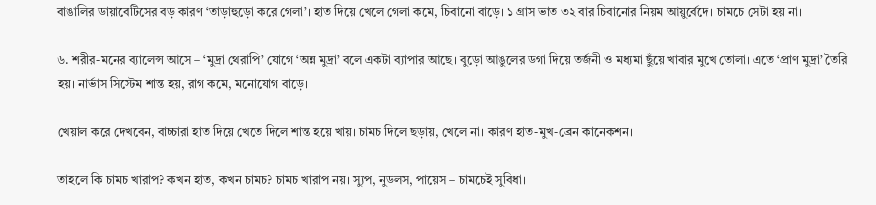বাঙালির ডায়াবেটিসের বড় কারণ ‘তাড়াহুড়ো করে গেলা’। হাত দিয়ে খেলে গেলা কমে, চিবানো বাড়ে। ১ গ্রাস ভাত ৩২ বার চিবানোর নিয়ম আয়ুর্বেদে। চামচে সেটা হয় না।

৬. শরীর-মনের ব্যালেন্স আসে – ‘মুদ্রা থেরাপি’ যোগে ‘অন্ন মুদ্রা’ বলে একটা ব্যাপার আছে। বুড়ো আঙুলের ডগা দিয়ে তর্জনী ও মধ্যমা ছুঁয়ে খাবার মুখে তোলা। এতে ‘প্রাণ মুদ্রা’ তৈরি হয়। নার্ভাস সিস্টেম শান্ত হয়, রাগ কমে, মনোযোগ বাড়ে।

খেয়াল করে দেখবেন, বাচ্চারা হাত দিয়ে খেতে দিলে শান্ত হয়ে খায়। চামচ দিলে ছড়ায়, খেলে না। কারণ হাত-মুখ-ব্রেন কানেকশন।

তাহলে কি চামচ খারাপ? কখন হাত, কখন চামচ? চামচ খারাপ নয়। স্যুপ, নুডলস, পায়েস – চামচেই সুবিধা।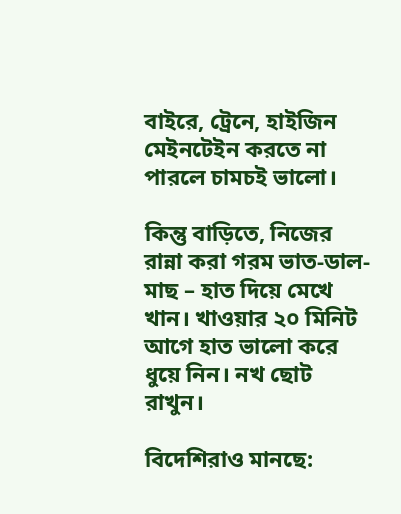বাইরে, ট্রেনে, হাইজিন মেইনটেইন করতে না পারলে চামচই ভালো।

কিন্তু বাড়িতে, নিজের রান্না করা গরম ভাত-ডাল-মাছ – হাত দিয়ে মেখে খান। খাওয়ার ২০ মিনিট আগে হাত ভালো করে ধুয়ে নিন। নখ ছোট রাখুন।

বিদেশিরাও মানছে: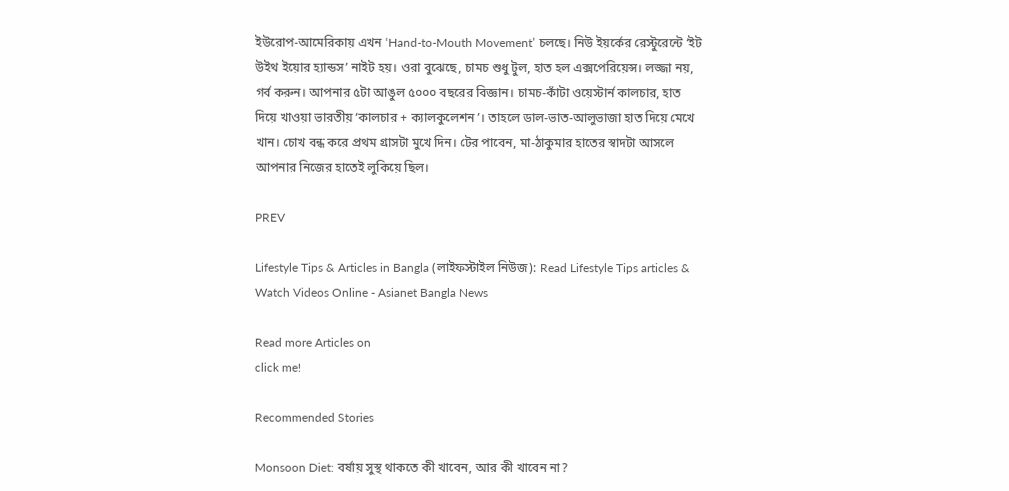ইউরোপ-আমেরিকায় এখন ‘Hand-to-Mouth Movement’ চলছে। নিউ ইয়র্কের রেস্টুরেন্টে ‘ইট উইথ ইয়োর হ্যান্ডস’ নাইট হয়। ওরা বুঝেছে, চামচ শুধু টুল, হাত হল এক্সপেরিয়েন্স। লজ্জা নয়, গর্ব করুন। আপনার ৫টা আঙুল ৫০০০ বছরের বিজ্ঞান। চামচ-কাঁটা ওয়েস্টার্ন কালচার, হাত দিয়ে খাওয়া ভারতীয় ‘কালচার + ক্যালকুলেশন’। তাহলে ডাল-ভাত-আলুভাজা হাত দিয়ে মেখে খান। চোখ বন্ধ করে প্রথম গ্রাসটা মুখে দিন। টের পাবেন, মা-ঠাকুমার হাতের স্বাদটা আসলে আপনার নিজের হাতেই লুকিয়ে ছিল।

PREV

Lifestyle Tips & Articles in Bangla (লাইফস্টাইল নিউজ): Read Lifestyle Tips articles & Watch Videos Online - Asianet Bangla News

Read more Articles on
click me!

Recommended Stories

Monsoon Diet: বর্ষায় সুস্থ থাকতে কী খাবেন, আর কী খাবেন না?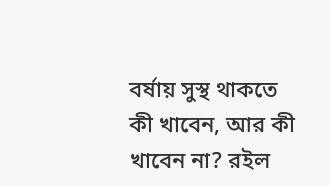বর্ষায় সুস্থ থাকতে কী খাবেন, আর কী খাবেন না? রইল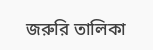জরুরি তালিকা